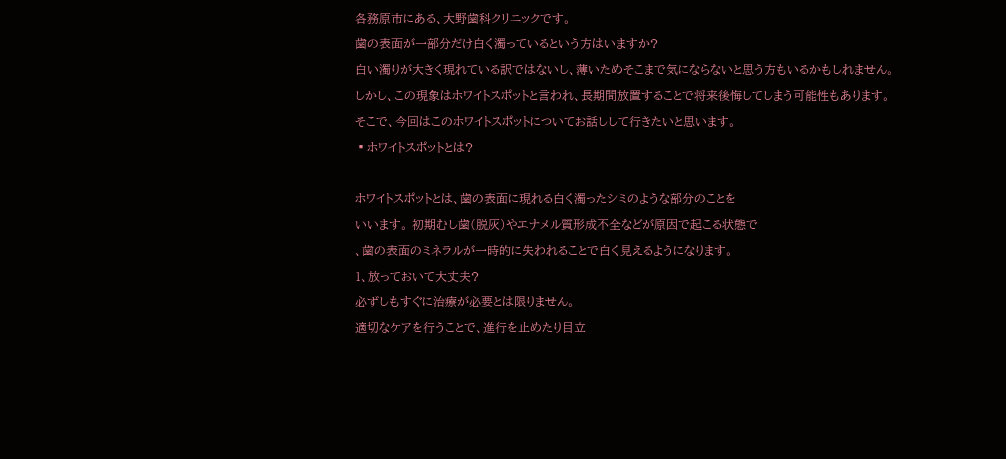各務原市にある、大野歯科クリニックです。
歯の表面が一部分だけ白く濁っているという方はいますか?
白い濁りが大きく現れている訳ではないし、薄いためそこまで気にならないと思う方もいるかもしれません。
しかし、この現象はホワイトスポットと言われ、長期間放置することで将来後悔してしまう可能性もあります。
そこで、今回はこのホワイトスポットについてお話しして行きたいと思います。
▪ホワイトスポットとは?

ホワイトスポットとは、歯の表面に現れる白く濁ったシミのような部分のことを
いいます。 初期むし歯(脱灰)やエナメル質形成不全などが原因で起こる状態で
、歯の表面のミネラルが一時的に失われることで白く見えるようになります。
1、放っておいて大丈夫?
必ずしもすぐに治療が必要とは限りません。
適切なケアを行うことで、進行を止めたり目立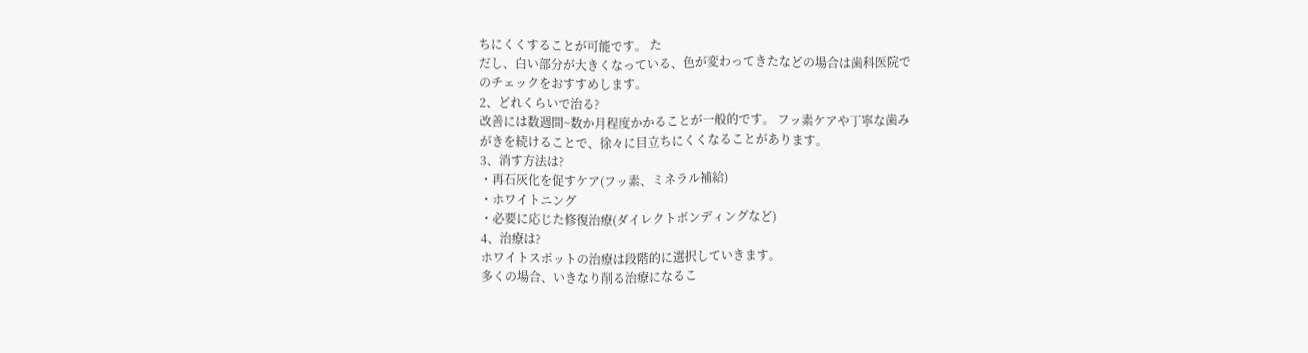ちにくくすることが可能です。 た
だし、白い部分が大きくなっている、色が変わってきたなどの場合は歯科医院で
のチェックをおすすめします。
2、どれくらいで治る?
改善には数週間~数か月程度かかることが一般的です。 フッ素ケアや丁寧な歯み
がきを続けることで、徐々に目立ちにくくなることがあります。
3、消す方法は?
・再石灰化を促すケア(フッ素、ミネラル補給)
・ホワイトニング
・必要に応じた修復治療(ダイレクトボンディングなど)
4、治療は?
ホワイトスポットの治療は段階的に選択していきます。
多くの場合、いきなり削る治療になるこ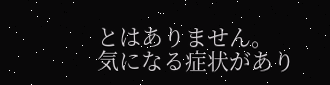とはありません。
気になる症状があり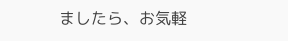ましたら、お気軽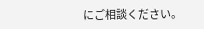にご相談ください。